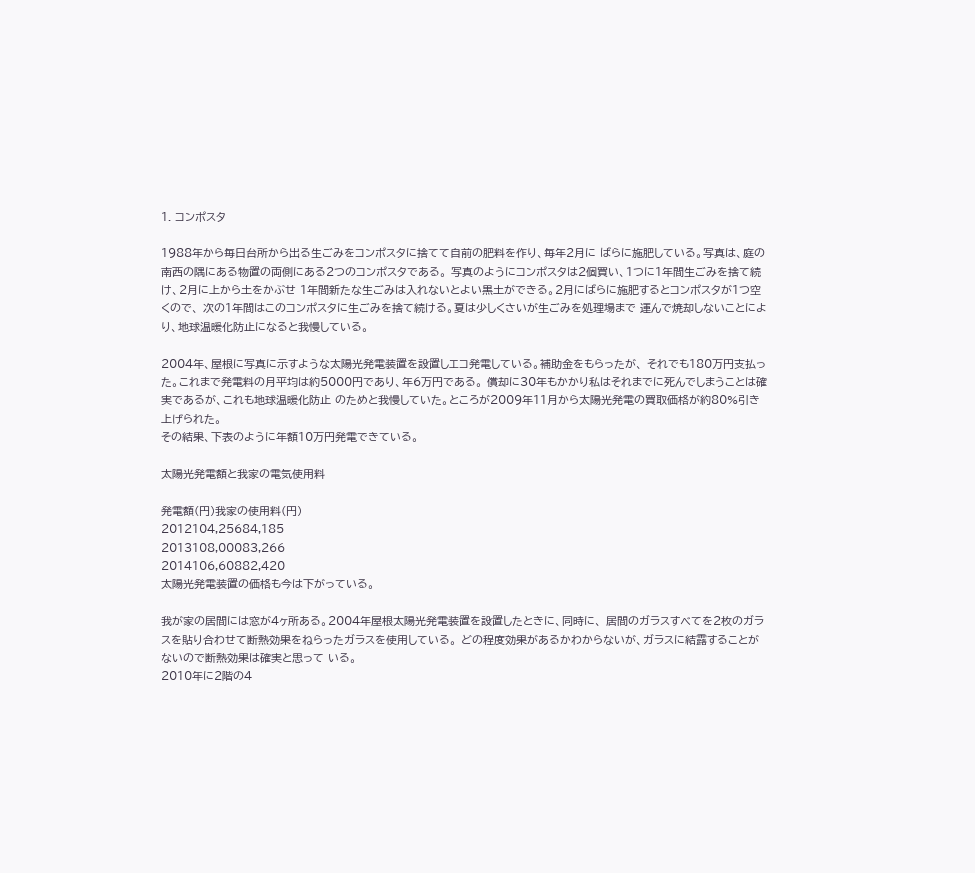1. コンポスタ

1988年から毎日台所から出る生ごみをコンポスタに捨てて自前の肥料を作り、毎年2月に ばらに施肥している。写真は、庭の南西の隅にある物置の両側にある2つのコンポスタである。 写真のようにコンポスタは2個買い、1つに1年間生ごみを捨て続け、2月に上から土をかぶせ 1年間新たな生ごみは入れないとよい黒土ができる。2月にばらに施肥するとコンポスタが1つ空くので、 次の1年間はこのコンポスタに生ごみを捨て続ける。夏は少しくさいが生ごみを処理場まで 運んで焼却しないことにより、地球温暖化防止になると我慢している。

2004年、屋根に写真に示すような太陽光発電装置を設置しエコ発電している。補助金をもらったが、 それでも180万円支払った。これまで発電料の月平均は約5000円であり、年6万円である。 償却に30年もかかり私はそれまでに死んでしまうことは確実であるが、これも地球温暖化防止 のためと我慢していた。ところが2009年11月から太陽光発電の買取価格が約80%引き上げられた。
その結果、下表のように年額10万円発電できている。

太陽光発電額と我家の電気使用料

発電額(円)我家の使用料(円)
2012104,25684,185
2013108,00083,266
2014106,60882,420
太陽光発電装置の価格も今は下がっている。

我が家の居間には窓が4ヶ所ある。2004年屋根太陽光発電装置を設置したときに、同時に、 居間のガラスすべてを2枚のガラスを貼り合わせて断熱効果をねらったガラスを使用している。 どの程度効果があるかわからないが、ガラスに結露することがないので断熱効果は確実と思って いる。
2010年に2階の4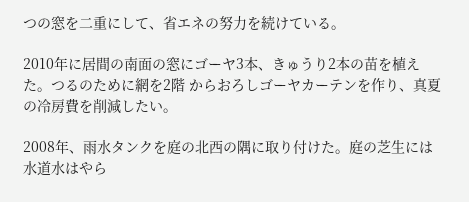つの窓を二重にして、省エネの努力を続けている。

2010年に居間の南面の窓にゴーヤ3本、きゅうり2本の苗を植えた。つるのために網を2階 からおろしゴーヤカーテンを作り、真夏の冷房費を削減したい。

2008年、雨水タンクを庭の北西の隅に取り付けた。庭の芝生には水道水はやら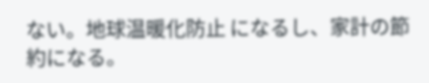ない。地球温暖化防止 になるし、家計の節約になる。